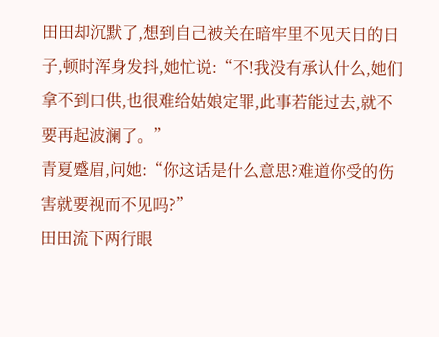田田却沉默了,想到自己被关在暗牢里不见天日的日子,顿时浑身发抖,她忙说:“不!我没有承认什么,她们拿不到口供,也很难给姑娘定罪,此事若能过去,就不要再起波澜了。”
青夏蹙眉,问她:“你这话是什么意思?难道你受的伤害就要视而不见吗?”
田田流下两行眼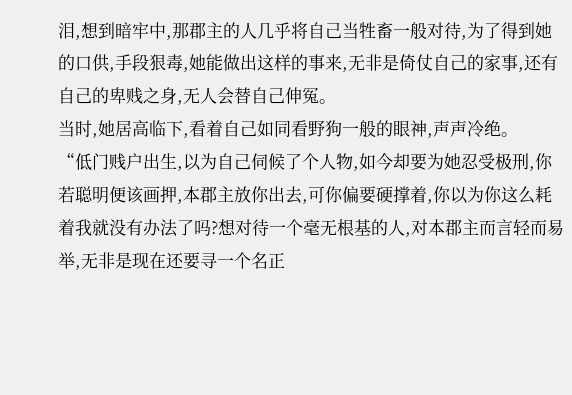泪,想到暗牢中,那郡主的人几乎将自己当牲畜一般对待,为了得到她的口供,手段狠毒,她能做出这样的事来,无非是倚仗自己的家事,还有自己的卑贱之身,无人会替自己伸冤。
当时,她居高临下,看着自己如同看野狗一般的眼神,声声冷绝。
“低门贱户出生,以为自己伺候了个人物,如今却要为她忍受极刑,你若聪明便该画押,本郡主放你出去,可你偏要硬撑着,你以为你这么耗着我就没有办法了吗?想对待一个毫无根基的人,对本郡主而言轻而易举,无非是现在还要寻一个名正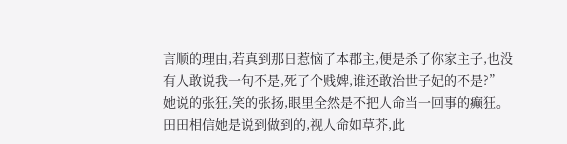言顺的理由,若真到那日惹恼了本郡主,便是杀了你家主子,也没有人敢说我一句不是,死了个贱婢,谁还敢治世子妃的不是?”
她说的张狂,笑的张扬,眼里全然是不把人命当一回事的癫狂。
田田相信她是说到做到的,视人命如草芥,此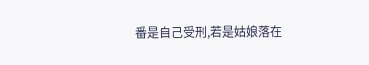番是自己受刑,若是姑娘落在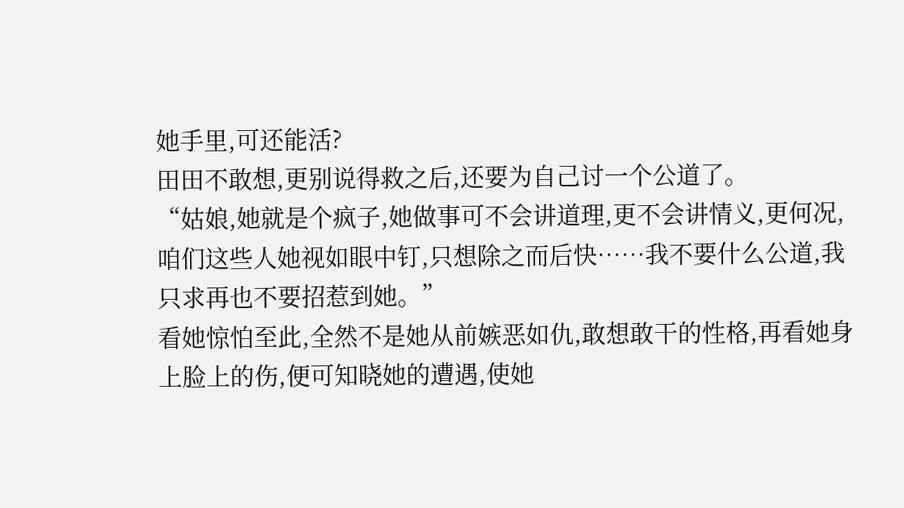她手里,可还能活?
田田不敢想,更别说得救之后,还要为自己讨一个公道了。
“姑娘,她就是个疯子,她做事可不会讲道理,更不会讲情义,更何况,咱们这些人她视如眼中钉,只想除之而后快……我不要什么公道,我只求再也不要招惹到她。”
看她惊怕至此,全然不是她从前嫉恶如仇,敢想敢干的性格,再看她身上脸上的伤,便可知晓她的遭遇,使她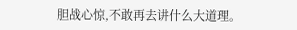胆战心惊,不敢再去讲什么大道理。